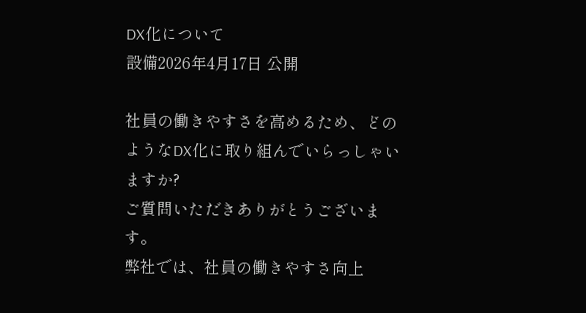DX化について
設備2026年4月17日 公開

社員の働きやすさを高めるため、どのようなDX化に取り組んでいらっしゃいますか?
ご質問いただきありがとうございます。
弊社では、社員の働きやすさ向上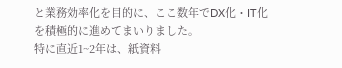と業務効率化を目的に、ここ数年でDX化・IT化を積極的に進めてまいりました。
特に直近1~2年は、紙資料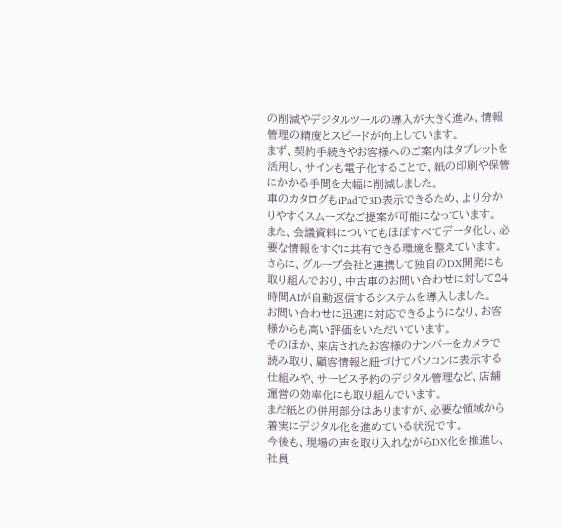の削減やデジタルツールの導入が大きく進み、情報管理の精度とスピードが向上しています。
まず、契約手続きやお客様へのご案内はタブレットを活用し、サインも電子化することで、紙の印刷や保管にかかる手間を大幅に削減しました。
車のカタログもiPadで3D表示できるため、より分かりやすくスムーズなご提案が可能になっています。
また、会議資料についてもほぼすべてデータ化し、必要な情報をすぐに共有できる環境を整えています。
さらに、グループ会社と連携して独自のDX開発にも取り組んでおり、中古車のお問い合わせに対して24時間AIが自動返信するシステムを導入しました。
お問い合わせに迅速に対応できるようになり、お客様からも高い評価をいただいています。
そのほか、来店されたお客様のナンバーをカメラで読み取り、顧客情報と紐づけてパソコンに表示する仕組みや、サービス予約のデジタル管理など、店舗運営の効率化にも取り組んでいます。
まだ紙との併用部分はありますが、必要な領域から着実にデジタル化を進めている状況です。
今後も、現場の声を取り入れながらDX化を推進し、社員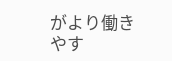がより働きやす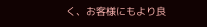く、お客様にもより良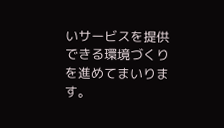いサービスを提供できる環境づくりを進めてまいります。